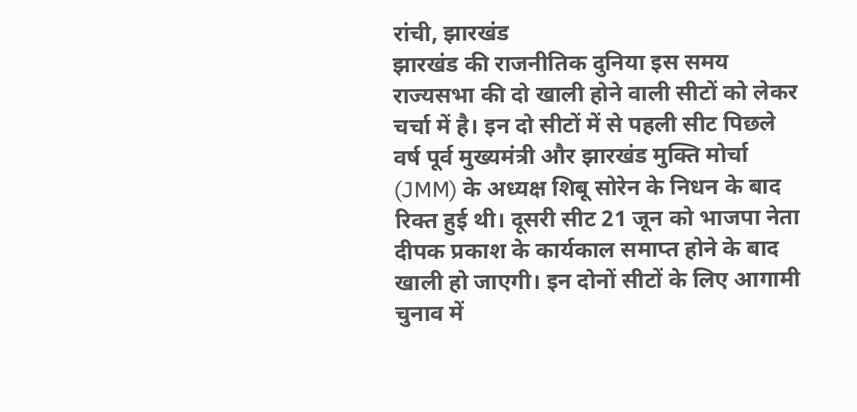रांची, झारखंड
झारखंड की राजनीतिक दुनिया इस समय राज्यसभा की दो खाली होने वाली सीटों को लेकर चर्चा में है। इन दो सीटों में से पहली सीट पिछले वर्ष पूर्व मुख्यमंत्री और झारखंड मुक्ति मोर्चा (JMM) के अध्यक्ष शिबू सोरेन के निधन के बाद रिक्त हुई थी। दूसरी सीट 21 जून को भाजपा नेता दीपक प्रकाश के कार्यकाल समाप्त होने के बाद खाली हो जाएगी। इन दोनों सीटों के लिए आगामी चुनाव में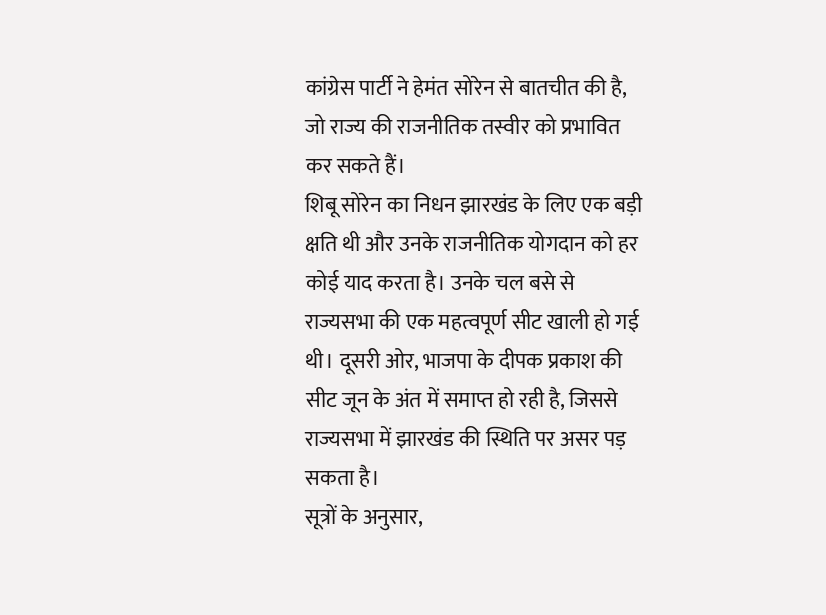कांग्रेस पार्टी ने हेमंत सोरेन से बातचीत की है, जो राज्य की राजनीतिक तस्वीर को प्रभावित कर सकते हैं।
शिबू सोरेन का निधन झारखंड के लिए एक बड़ी क्षति थी और उनके राजनीतिक योगदान को हर कोई याद करता है। उनके चल बसे से राज्यसभा की एक महत्वपूर्ण सीट खाली हो गई थी। दूसरी ओर, भाजपा के दीपक प्रकाश की सीट जून के अंत में समाप्त हो रही है, जिससे राज्यसभा में झारखंड की स्थिति पर असर पड़ सकता है।
सूत्रों के अनुसार,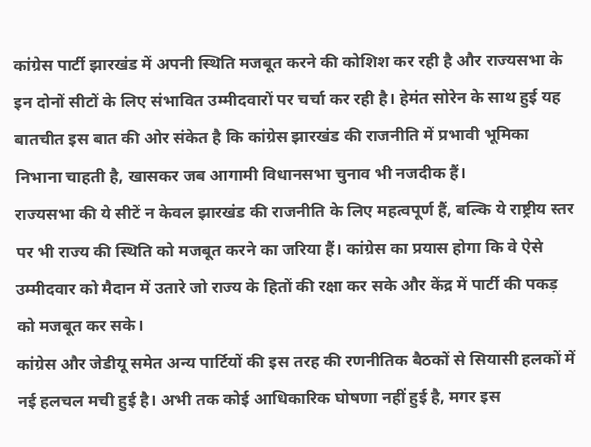कांग्रेस पार्टी झारखंड में अपनी स्थिति मजबूत करने की कोशिश कर रही है और राज्यसभा के इन दोनों सीटों के लिए संभावित उम्मीदवारों पर चर्चा कर रही है। हेमंत सोरेन के साथ हुई यह बातचीत इस बात की ओर संकेत है कि कांग्रेस झारखंड की राजनीति में प्रभावी भूमिका निभाना चाहती है, खासकर जब आगामी विधानसभा चुनाव भी नजदीक हैं।
राज्यसभा की ये सीटें न केवल झारखंड की राजनीति के लिए महत्वपूर्ण हैं, बल्कि ये राष्ट्रीय स्तर पर भी राज्य की स्थिति को मजबूत करने का जरिया हैं। कांग्रेस का प्रयास होगा कि वे ऐसे उम्मीदवार को मैदान में उतारे जो राज्य के हितों की रक्षा कर सके और केंद्र में पार्टी की पकड़ को मजबूत कर सके।
कांग्रेस और जेडीयू समेत अन्य पार्टियों की इस तरह की रणनीतिक बैठकों से सियासी हलकों में नई हलचल मची हुई है। अभी तक कोई आधिकारिक घोषणा नहीं हुई है, मगर इस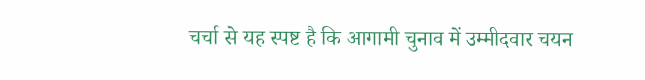चर्चा से यह स्पष्ट है कि आगामी चुनाव में उम्मीदवार चयन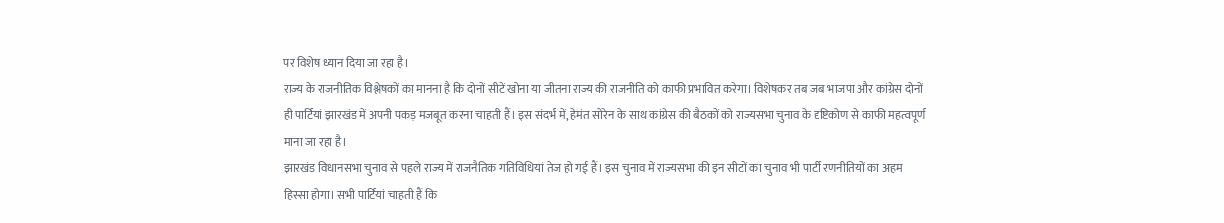पर विशेष ध्यान दिया जा रहा है।
राज्य के राजनीतिक विश्लेषकों का मानना है कि दोनों सीटें खोना या जीतना राज्य की राजनीति को काफी प्रभावित करेगा। विशेषकर तब जब भाजपा और कांग्रेस दोनों ही पार्टियां झारखंड में अपनी पकड़ मजबूत करना चाहती हैं। इस संदर्भ में, हेमंत सोरेन के साथ कांग्रेस की बैठकों को राज्यसभा चुनाव के दृष्टिकोण से काफी महत्वपूर्ण माना जा रहा है।
झारखंड विधानसभा चुनाव से पहले राज्य में राजनैतिक गतिविधियां तेज हो गई हैं। इस चुनाव में राज्यसभा की इन सीटों का चुनाव भी पार्टी रणनीतियों का अहम हिस्सा होगा। सभी पार्टियां चाहती हैं कि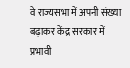वे राज्यसभा में अपनी संख्या बढ़ाकर केंद्र सरकार में प्रभावी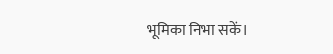भूमिका निभा सकें।